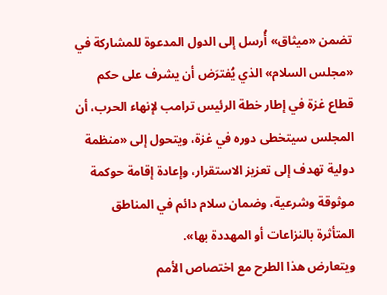تضمن «ميثاق» أُرسل إلى الدول المدعوة للمشاركة في «مجلس السلام» الذي يُفترَض أن يشرف على حكم قطاع غزة في إطار خطة الرئيس ترامب لإنهاء الحرب، أن المجلس سيتخطى دوره في غزة، ويتحول إلى «منظمة دولية تهدف إلى تعزيز الاستقرار، وإعادة إقامة حوكمة موثوقة وشرعية، وضمان سلام دائم في المناطق المتأثرة بالنزاعات أو المهددة بها».
ويتعارض هذا الطرح مع اختصاص الأمم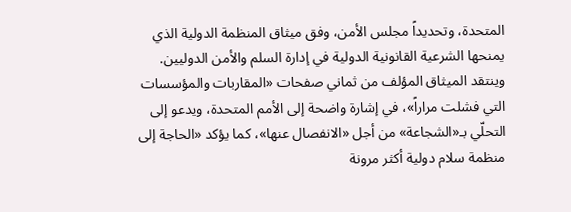المتحدة، وتحديداً مجلس الأمن، وفق ميثاق المنظمة الدولية الذي يمنحها الشرعية القانونية الدولية في إدارة السلم والأمن الدوليين.
وينتقد الميثاق المؤلف من ثماني صفحات «المقاربات والمؤسسات التي فشلت مراراً»، في إشارة واضحة إلى الأمم المتحدة، ويدعو إلى التحلّي بـ«الشجاعة» من أجل «الانفصال عنها»، كما يؤكد «الحاجة إلى منظمة سلام دولية أكثر مرونة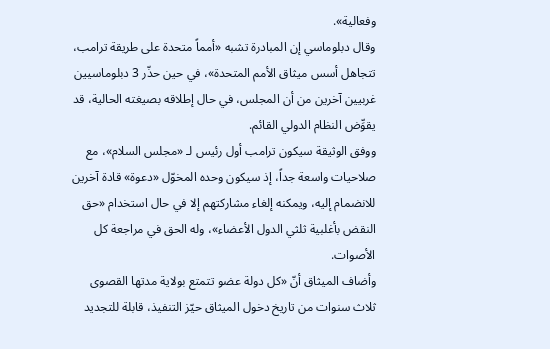وفعالية».
وقال دبلوماسي إن المبادرة تشبه «أمماً متحدة على طريقة ترامب، تتجاهل أسس ميثاق الأمم المتحدة»، في حين حذّر 3 دبلوماسيين غربيين آخرين من أن المجلس، في حال إطلاقه بصيغته الحالية، قد يقوِّض النظام الدولي القائم.
ووفق الوثيقة سيكون ترامب أول رئيس لـ «مجلس السلام»، مع صلاحيات واسعة جداً، إذ سيكون وحده المخوّل «دعوة» قادة آخرين للانضمام إليه، ويمكنه إلغاء مشاركتهم إلا في حال استخدام «حق النقض بأغلبية ثلثي الدول الأعضاء»، وله الحق في مراجعة كل الأصوات.
وأضاف الميثاق أنّ «كل دولة عضو تتمتع بولاية مدتها القصوى ثلاث سنوات من تاريخ دخول الميثاق حيّز التنفيذ، قابلة للتجديد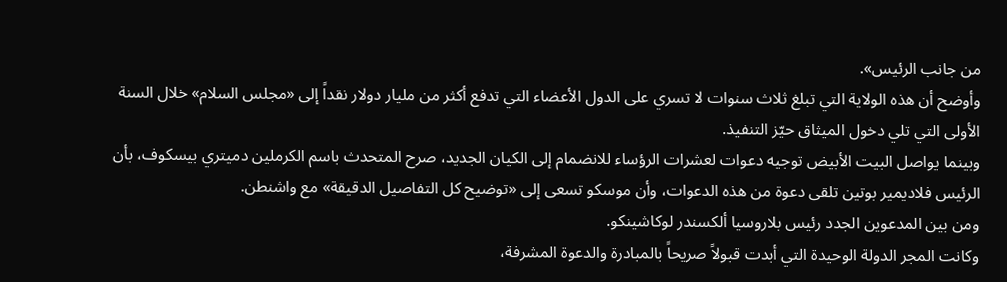من جانب الرئيس».
وأوضح أن هذه الولاية التي تبلغ ثلاث سنوات لا تسري على الدول الأعضاء التي تدفع أكثر من مليار دولار نقداً إلى «مجلس السلام» خلال السنة الأولى التي تلي دخول الميثاق حيّز التنفيذ.
وبينما يواصل البيت الأبيض توجيه دعوات لعشرات الرؤساء للانضمام إلى الكيان الجديد، صرح المتحدث باسم الكرملين دميتري بيسكوف، بأن الرئيس فلاديمير بوتين تلقى دعوة من هذه الدعوات، وأن موسكو تسعى إلى «توضيح كل التفاصيل الدقيقة» مع واشنطن.
ومن بين المدعوين الجدد رئيس بلاروسيا ألكسندر لوكاشينكو.
وكانت المجر الدولة الوحيدة التي أبدت قبولاً صريحاً بالمبادرة والدعوة المشرفة،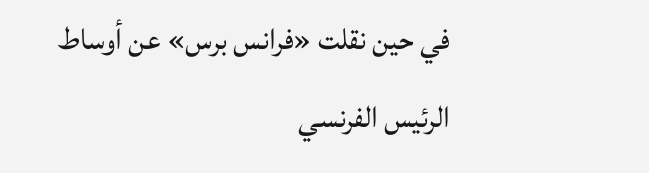في حين نقلت «فرانس برس» عن أوساط الرئيس الفرنسي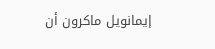إيمانويل ماكرون أن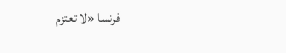فرنسا «لا تعتزم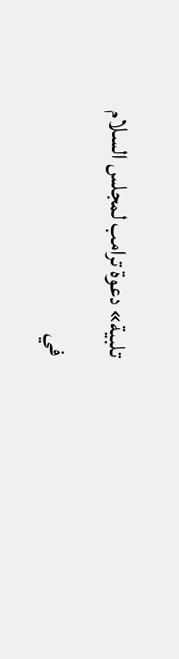تلبية» دعوة ترامب لمجلس السلام في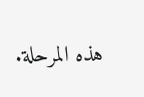هذه المرحلة.